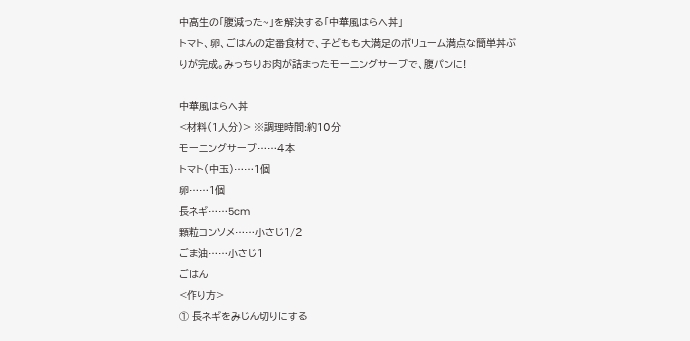中高生の「腹減った~」を解決する「中華風はらへ丼」
トマト、卵、ごはんの定番食材で、子どもも大満足のボリューム満点な簡単丼ぶりが完成。みっちりお肉が詰まったモーニングサーブで、腹パンに!

中華風はらへ丼
<材料(1人分)> ※調理時間:約10分
モーニングサーブ……4本
トマト(中玉)……1個
卵……1個
長ネギ……5cm
顆粒コンソメ……小さじ1/2
ごま油……小さじ1
ごはん
<作り方>
① 長ネギをみじん切りにする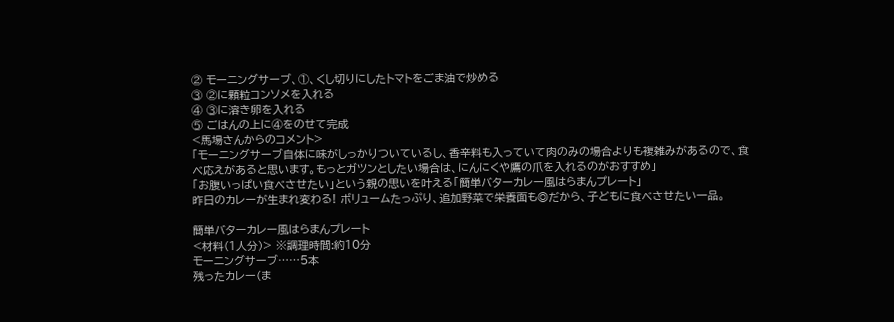② モーニングサーブ、①、くし切りにしたトマトをごま油で炒める
③ ②に顆粒コンソメを入れる
④ ③に溶き卵を入れる
⑤ ごはんの上に④をのせて完成
<馬場さんからのコメント>
「モーニングサーブ自体に味がしっかりついているし、香辛料も入っていて肉のみの場合よりも複雑みがあるので、食べ応えがあると思います。もっとガツンとしたい場合は、にんにくや鷹の爪を入れるのがおすすめ」
「お腹いっぱい食べさせたい」という親の思いを叶える「簡単バターカレー風はらまんプレート」
昨日のカレーが生まれ変わる! ボリュームたっぷり、追加野菜で栄養面も◎だから、子どもに食べさせたい一品。

簡単バターカレー風はらまんプレート
<材料(1人分)> ※調理時間:約10分
モーニングサーブ……5本
残ったカレー(ま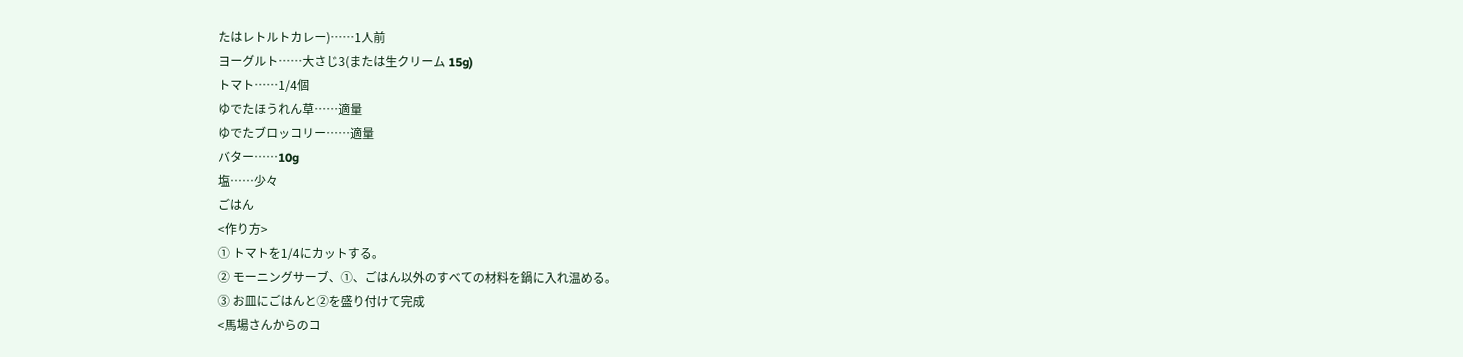たはレトルトカレー)……1人前
ヨーグルト……大さじ3(または生クリーム 15g)
トマト……1/4個
ゆでたほうれん草……適量
ゆでたブロッコリー……適量
バター……10g
塩……少々
ごはん
<作り方>
① トマトを1/4にカットする。
② モーニングサーブ、①、ごはん以外のすべての材料を鍋に入れ温める。
③ お皿にごはんと②を盛り付けて完成
<馬場さんからのコ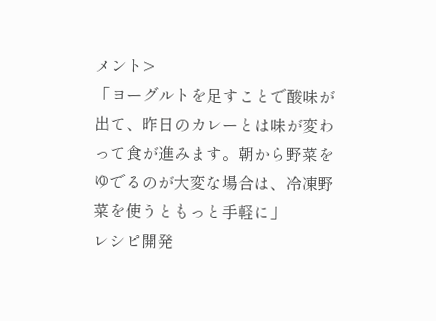メント>
「ヨーグルトを足すことで酸味が出て、昨日のカレーとは味が変わって食が進みます。朝から野菜をゆでるのが大変な場合は、冷凍野菜を使うともっと手軽に」
レシピ開発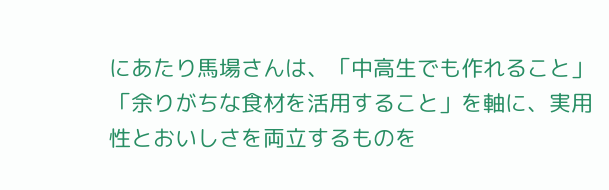にあたり馬場さんは、「中高生でも作れること」「余りがちな食材を活用すること」を軸に、実用性とおいしさを両立するものを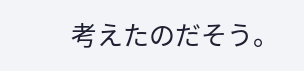考えたのだそう。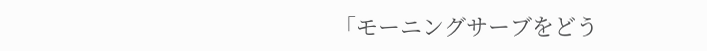「モーニングサーブをどう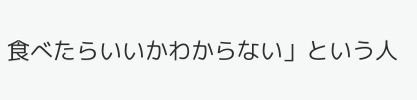食べたらいいかわからない」という人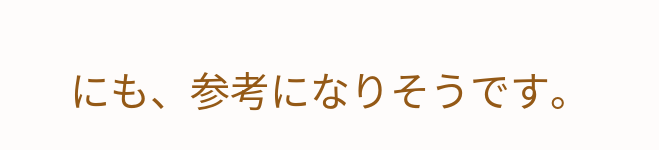にも、参考になりそうです。